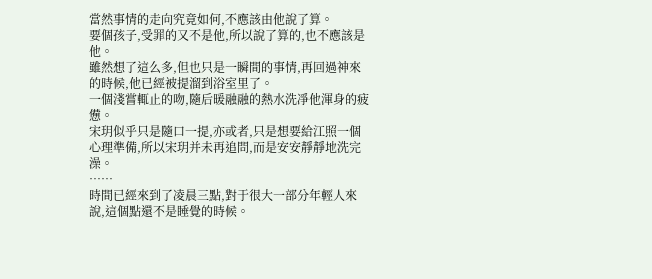當然事情的走向究竟如何,不應該由他說了算。
要個孩子,受罪的又不是他,所以說了算的,也不應該是他。
雖然想了這么多,但也只是一瞬間的事情,再回過神來的時候,他已經被提溜到浴室里了。
一個淺嘗輒止的吻,隨后暖融融的熱水洗凈他渾身的疲憊。
宋玥似乎只是隨口一提,亦或者,只是想要給江照一個心理準備,所以宋玥并未再追問,而是安安靜靜地洗完澡。
……
時間已經來到了凌晨三點,對于很大一部分年輕人來說,這個點還不是睡覺的時候。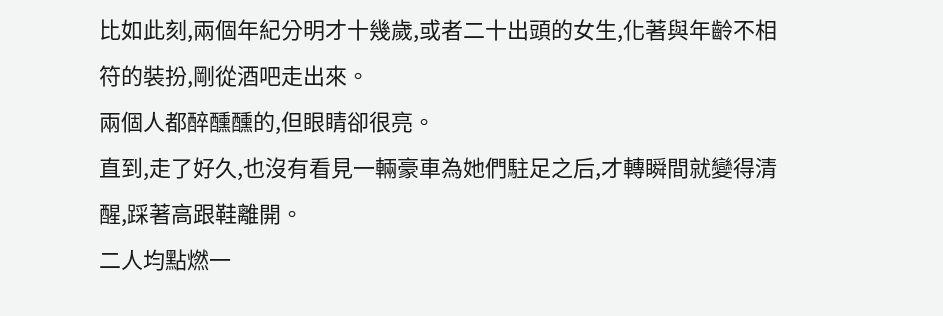比如此刻,兩個年紀分明才十幾歲,或者二十出頭的女生,化著與年齡不相符的裝扮,剛從酒吧走出來。
兩個人都醉醺醺的,但眼睛卻很亮。
直到,走了好久,也沒有看見一輛豪車為她們駐足之后,才轉瞬間就變得清醒,踩著高跟鞋離開。
二人均點燃一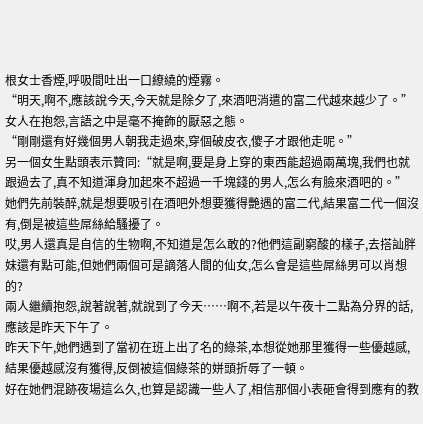根女士香煙,呼吸間吐出一口繚繞的煙霧。
“明天,啊不,應該說今天,今天就是除夕了,來酒吧消遣的富二代越來越少了。”
女人在抱怨,言語之中是毫不掩飾的厭惡之態。
“剛剛還有好幾個男人朝我走過來,穿個破皮衣,傻子才跟他走呢。”
另一個女生點頭表示贊同:“就是啊,要是身上穿的東西能超過兩萬塊,我們也就跟過去了,真不知道渾身加起來不超過一千塊錢的男人,怎么有臉來酒吧的。”
她們先前裝醉,就是想要吸引在酒吧外想要獲得艷遇的富二代,結果富二代一個沒有,倒是被這些屌絲給騷擾了。
哎,男人還真是自信的生物啊,不知道是怎么敢的?他們這副窮酸的樣子,去搭訕胖妹還有點可能,但她們兩個可是謫落人間的仙女,怎么會是這些屌絲男可以肖想的?
兩人繼續抱怨,說著說著,就說到了今天……啊不,若是以午夜十二點為分界的話,應該是昨天下午了。
昨天下午,她們遇到了當初在班上出了名的綠茶,本想從她那里獲得一些優越感,結果優越感沒有獲得,反倒被這個綠茶的姘頭折辱了一頓。
好在她們混跡夜場這么久,也算是認識一些人了,相信那個小表砸會得到應有的教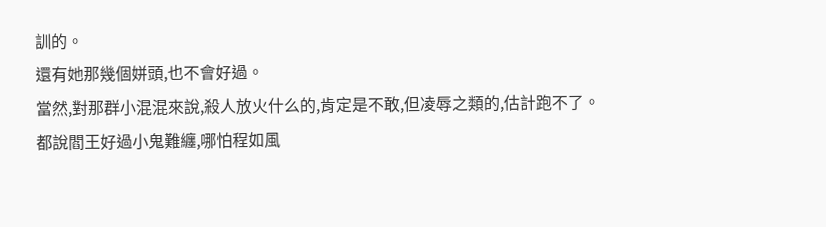訓的。
還有她那幾個姘頭,也不會好過。
當然,對那群小混混來說,殺人放火什么的,肯定是不敢,但凌辱之類的,估計跑不了。
都說閻王好過小鬼難纏,哪怕程如風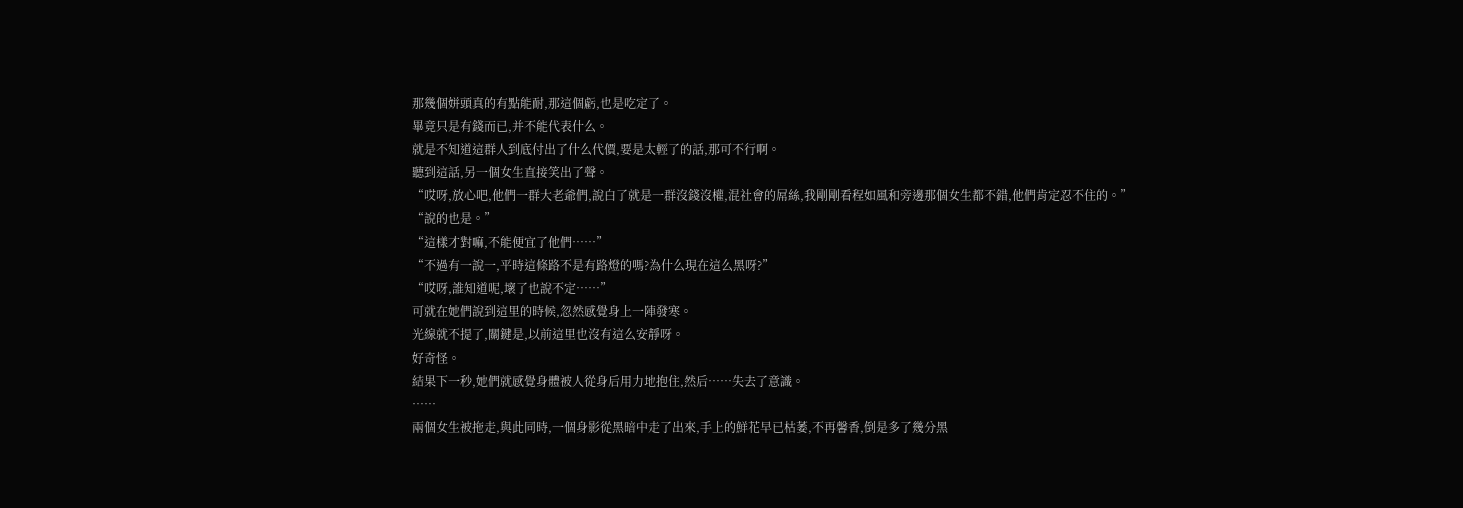那幾個姘頭真的有點能耐,那這個虧,也是吃定了。
畢竟只是有錢而已,并不能代表什么。
就是不知道這群人到底付出了什么代價,要是太輕了的話,那可不行啊。
聽到這話,另一個女生直接笑出了聲。
“哎呀,放心吧,他們一群大老爺們,說白了就是一群沒錢沒權,混社會的屌絲,我剛剛看程如風和旁邊那個女生都不錯,他們肯定忍不住的。”
“說的也是。”
“這樣才對嘛,不能便宜了他們……”
“不過有一說一,平時這條路不是有路燈的嗎?為什么現在這么黑呀?”
“哎呀,誰知道呢,壞了也說不定……”
可就在她們說到這里的時候,忽然感覺身上一陣發寒。
光線就不提了,關鍵是,以前這里也沒有這么安靜呀。
好奇怪。
結果下一秒,她們就感覺身體被人從身后用力地抱住,然后……失去了意識。
……
兩個女生被拖走,與此同時,一個身影從黑暗中走了出來,手上的鮮花早已枯萎,不再馨香,倒是多了幾分黑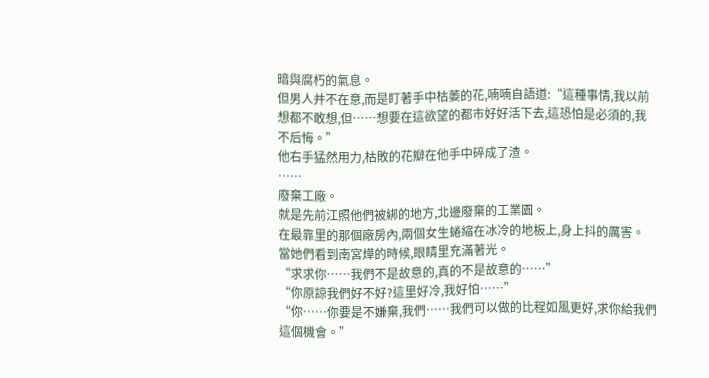暗與腐朽的氣息。
但男人并不在意,而是盯著手中枯萎的花,喃喃自語道:“這種事情,我以前想都不敢想,但……想要在這欲望的都市好好活下去,這恐怕是必須的,我不后悔。”
他右手猛然用力,枯敗的花瓣在他手中碎成了渣。
……
廢棄工廠。
就是先前江照他們被綁的地方,北邊廢棄的工業園。
在最靠里的那個廠房內,兩個女生蜷縮在冰冷的地板上,身上抖的厲害。
當她們看到南宮燁的時候,眼睛里充滿著光。
“求求你……我們不是故意的,真的不是故意的……”
“你原諒我們好不好?這里好冷,我好怕……”
“你……你要是不嫌棄,我們……我們可以做的比程如風更好,求你給我們這個機會。”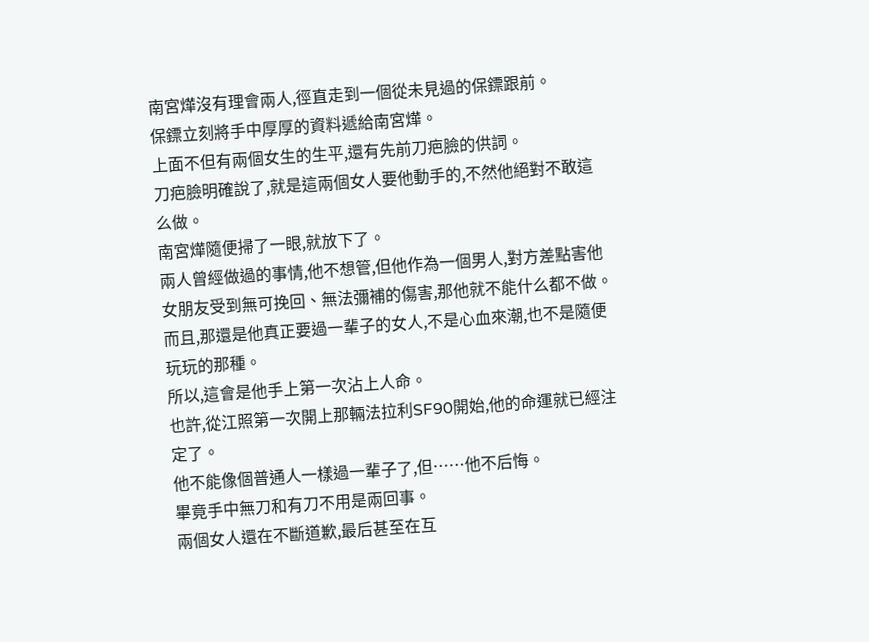南宮燁沒有理會兩人,徑直走到一個從未見過的保鏢跟前。
保鏢立刻將手中厚厚的資料遞給南宮燁。
上面不但有兩個女生的生平,還有先前刀疤臉的供詞。
刀疤臉明確說了,就是這兩個女人要他動手的,不然他絕對不敢這么做。
南宮燁隨便掃了一眼,就放下了。
兩人曾經做過的事情,他不想管,但他作為一個男人,對方差點害他女朋友受到無可挽回、無法彌補的傷害,那他就不能什么都不做。
而且,那還是他真正要過一輩子的女人,不是心血來潮,也不是隨便玩玩的那種。
所以,這會是他手上第一次沾上人命。
也許,從江照第一次開上那輛法拉利SF90開始,他的命運就已經注定了。
他不能像個普通人一樣過一輩子了,但……他不后悔。
畢竟手中無刀和有刀不用是兩回事。
兩個女人還在不斷道歉,最后甚至在互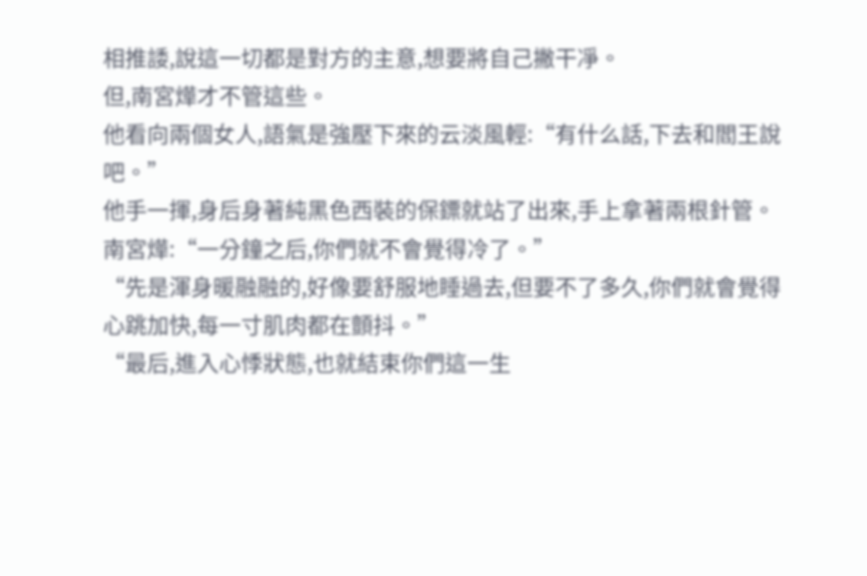相推諉,說這一切都是對方的主意,想要將自己撇干凈。
但,南宮燁才不管這些。
他看向兩個女人,語氣是強壓下來的云淡風輕:“有什么話,下去和閻王說吧。”
他手一揮,身后身著純黑色西裝的保鏢就站了出來,手上拿著兩根針管。
南宮燁:“一分鐘之后,你們就不會覺得冷了。”
“先是渾身暖融融的,好像要舒服地睡過去,但要不了多久,你們就會覺得心跳加快,每一寸肌肉都在顫抖。”
“最后,進入心悸狀態,也就結束你們這一生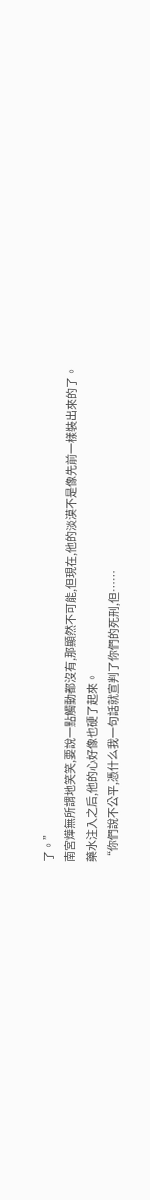了。”
南宮燁無所謂地笑笑,要說一點觸動都沒有,那顯然不可能,但現在,他的淡漠不是像先前一樣裝出來的了。
藥水注入之后,他的心好像也硬了起來。
“你們說不公平,憑什么我一句話就宣判了你們的死刑,但……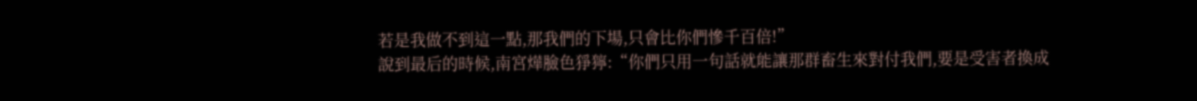若是我做不到這一點,那我們的下場,只會比你們慘千百倍!”
說到最后的時候,南宮燁臉色猙獰:“你們只用一句話就能讓那群畜生來對付我們,要是受害者換成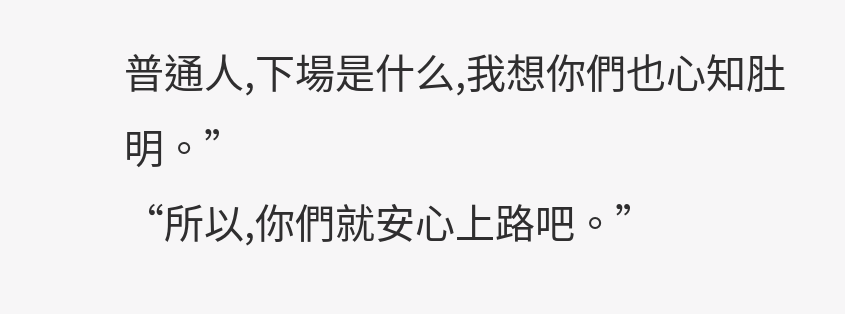普通人,下場是什么,我想你們也心知肚明。”
“所以,你們就安心上路吧。”